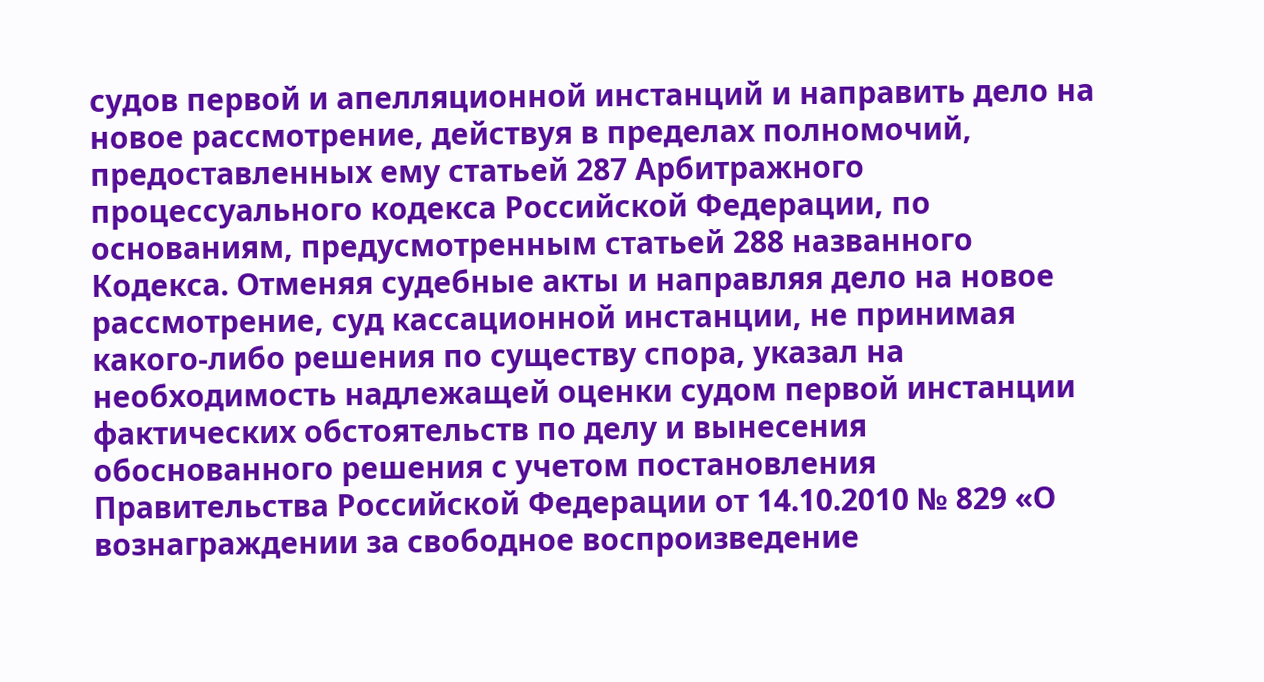судов первой и апелляционной инстанций и направить дело на новое рассмотрение, действуя в пределах полномочий, предоставленных ему статьей 287 Арбитражного процессуального кодекса Российской Федерации, по основаниям, предусмотренным статьей 288 названного Кодекса. Отменяя судебные акты и направляя дело на новое рассмотрение, суд кассационной инстанции, не принимая какого-либо решения по существу спора, указал на необходимость надлежащей оценки судом первой инстанции фактических обстоятельств по делу и вынесения обоснованного решения с учетом постановления Правительства Российской Федерации от 14.10.2010 № 829 «О вознаграждении за свободное воспроизведение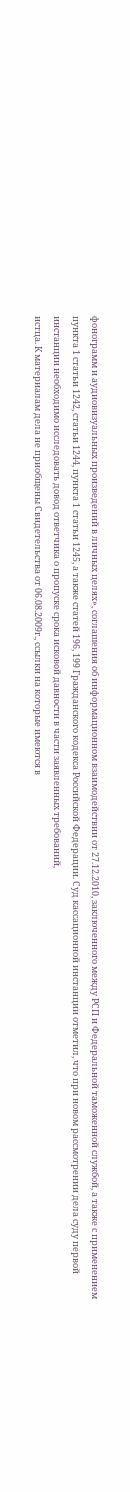фонограмм и аудиовизуальных произведений в личных целях», соглашения об информационном взаимодействии от 27.12.2010, заключенного между РСП и Федеральной таможенной службой, а также с применением пункта 1 статьи 1242, статьи 1244, пункта 1 статьи 1245, а также статей 196, 199 Гражданского кодекса Российской Федерации. Суд кассационной инстанции отметил, что при новом рассмотрении дела суду первой инстанции необходимо исследовать довод ответчика о пропуске срока исковой давности в части заявленных требований,
истца. К материалам дела не приобщены Свидетельства от 06.08.2009г., ссылки на которые имеются в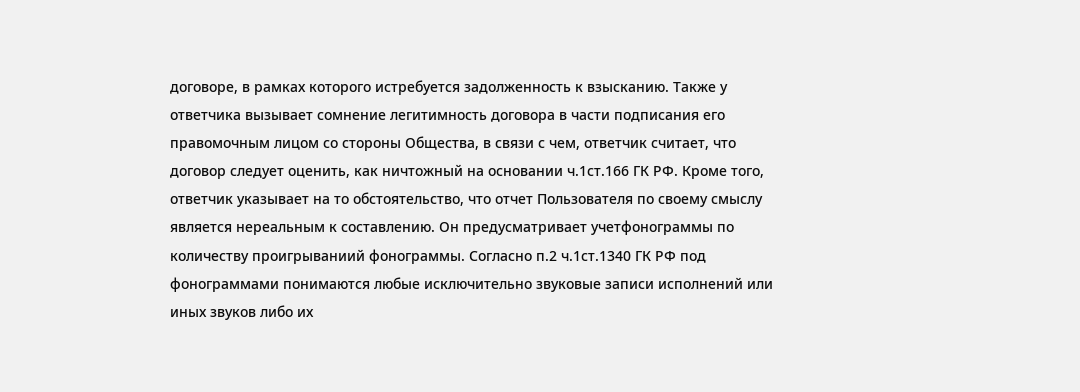договоре, в рамках которого истребуется задолженность к взысканию. Также у ответчика вызывает сомнение легитимность договора в части подписания его правомочным лицом со стороны Общества, в связи с чем, ответчик считает, что договор следует оценить, как ничтожный на основании ч.1ст.166 ГК РФ. Кроме того, ответчик указывает на то обстоятельство, что отчет Пользователя по своему смыслу является нереальным к составлению. Он предусматривает учетфонограммы по количеству проигрываниий фонограммы. Согласно п.2 ч.1ст.1340 ГК РФ под фонограммами понимаются любые исключительно звуковые записи исполнений или иных звуков либо их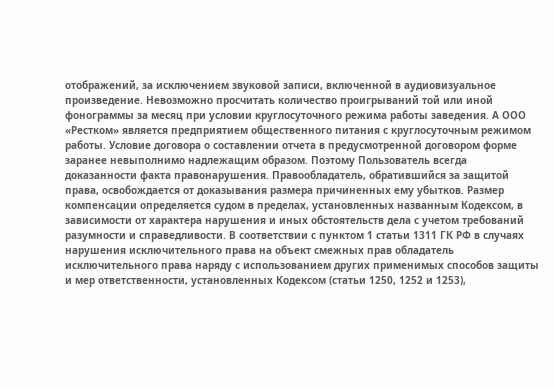отображений, за исключением звуковой записи, включенной в аудиовизуальное произведение. Невозможно просчитать количество проигрываний той или иной фонограммы за месяц при условии круглосуточного режима работы заведения. А ООО «Рестком» является предприятием общественного питания с круглосуточным режимом работы. Условие договора о составлении отчета в предусмотренной договором форме заранее невыполнимо надлежащим образом. Поэтому Пользователь всегда
доказанности факта правонарушения. Правообладатель, обратившийся за защитой права, освобождается от доказывания размера причиненных ему убытков. Размер компенсации определяется судом в пределах, установленных названным Кодексом, в зависимости от характера нарушения и иных обстоятельств дела с учетом требований разумности и справедливости. В соответствии с пунктом 1 статьи 1311 ГК РФ в случаях нарушения исключительного права на объект смежных прав обладатель исключительного права наряду с использованием других применимых способов защиты и мер ответственности, установленных Кодексом (статьи 1250, 1252 и 1253),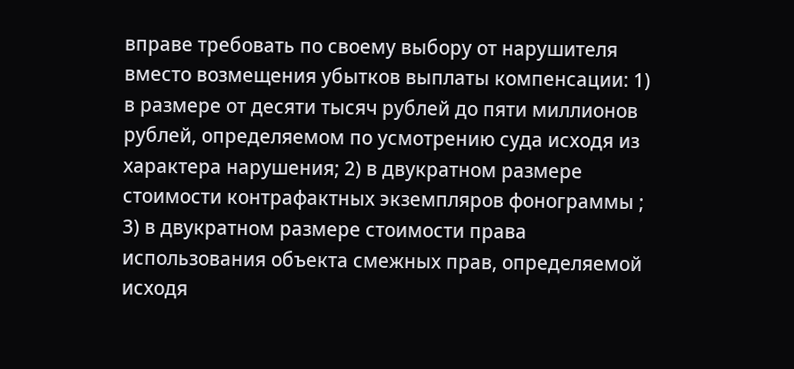вправе требовать по своему выбору от нарушителя вместо возмещения убытков выплаты компенсации: 1) в размере от десяти тысяч рублей до пяти миллионов рублей, определяемом по усмотрению суда исходя из характера нарушения; 2) в двукратном размере стоимости контрафактных экземпляров фонограммы ; 3) в двукратном размере стоимости права использования объекта смежных прав, определяемой исходя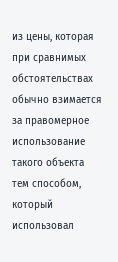из цены, которая при сравнимых обстоятельствах обычно взимается за правомерное использование такого объекта тем способом, который использовал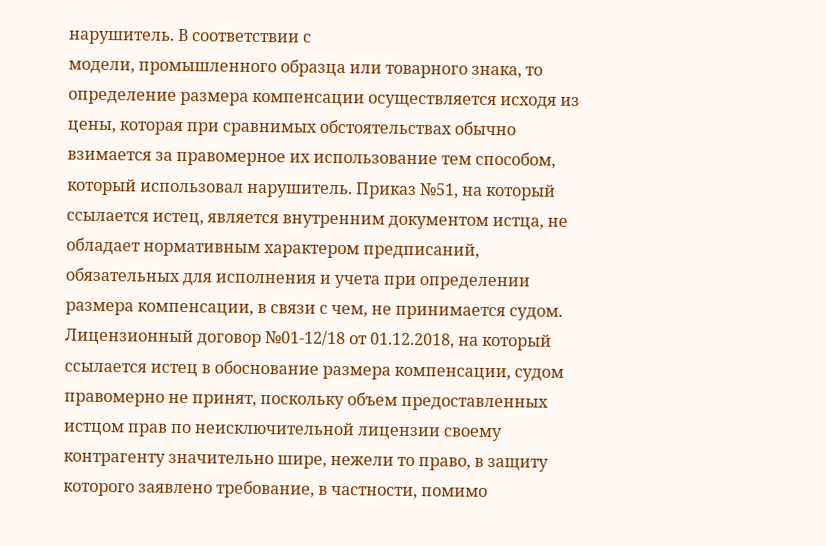нарушитель. В соответствии с
модели, промышленного образца или товарного знака, то определение размера компенсации осуществляется исходя из цены, которая при сравнимых обстоятельствах обычно взимается за правомерное их использование тем способом, который использовал нарушитель. Приказ №51, на который ссылается истец, является внутренним документом истца, не обладает нормативным характером предписаний, обязательных для исполнения и учета при определении размера компенсации, в связи с чем, не принимается судом. Лицензионный договор №01-12/18 от 01.12.2018, на который ссылается истец в обоснование размера компенсации, судом правомерно не принят, поскольку объем предоставленных истцом прав по неисключительной лицензии своему контрагенту значительно шире, нежели то право, в защиту которого заявлено требование, в частности, помимо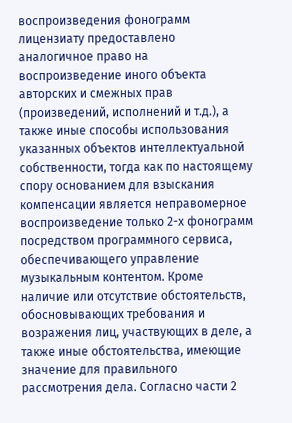воспроизведения фонограмм лицензиату предоставлено аналогичное право на воспроизведение иного объекта авторских и смежных прав (произведений, исполнений и т.д.), а также иные способы использования указанных объектов интеллектуальной собственности, тогда как по настоящему спору основанием для взыскания компенсации является неправомерное воспроизведение только 2-х фонограмм посредством программного сервиса, обеспечивающего управление музыкальным контентом. Кроме
наличие или отсутствие обстоятельств, обосновывающих требования и возражения лиц, участвующих в деле, а также иные обстоятельства, имеющие значение для правильного рассмотрения дела. Согласно части 2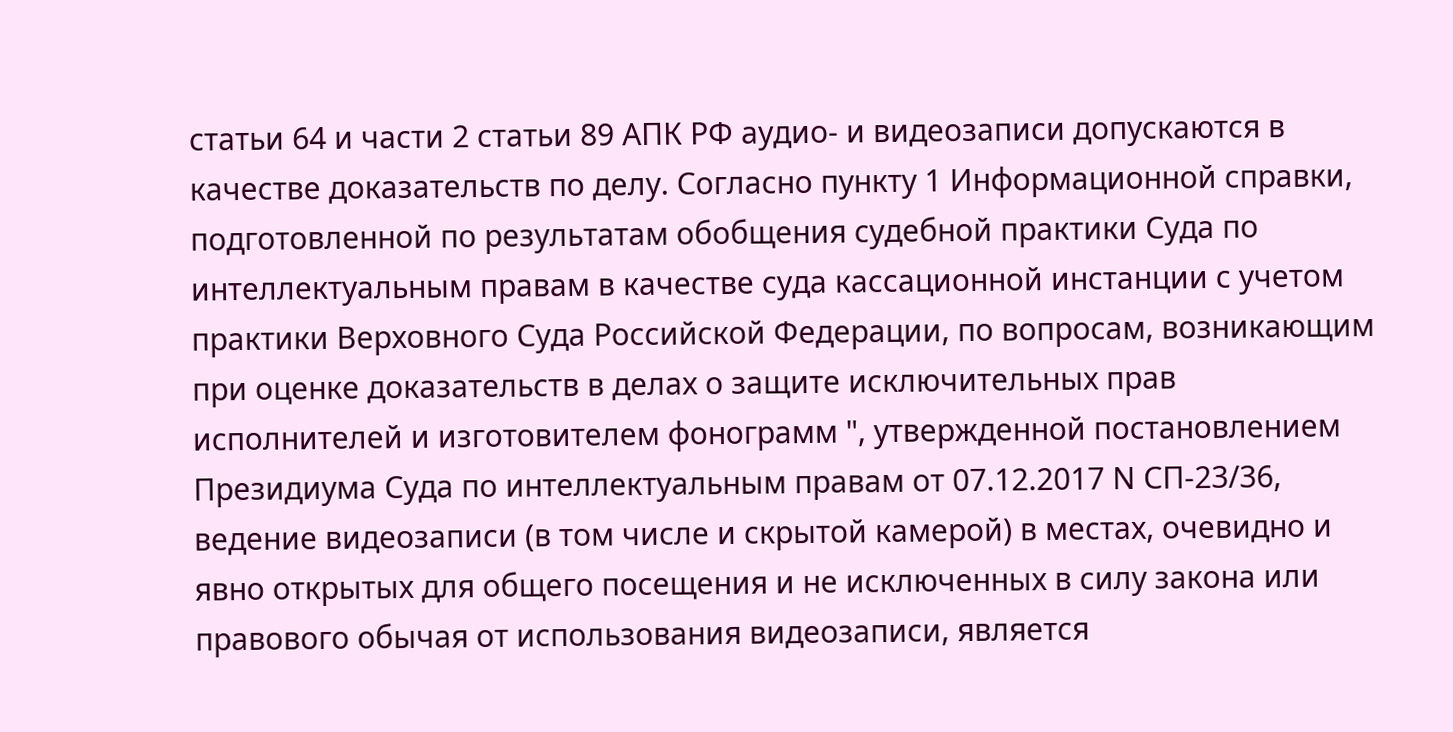статьи 64 и части 2 статьи 89 АПК РФ аудио- и видеозаписи допускаются в качестве доказательств по делу. Согласно пункту 1 Информационной справки, подготовленной по результатам обобщения судебной практики Суда по интеллектуальным правам в качестве суда кассационной инстанции с учетом практики Верховного Суда Российской Федерации, по вопросам, возникающим при оценке доказательств в делах о защите исключительных прав исполнителей и изготовителем фонограмм ", утвержденной постановлением Президиума Суда по интеллектуальным правам от 07.12.2017 N СП-23/36, ведение видеозаписи (в том числе и скрытой камерой) в местах, очевидно и явно открытых для общего посещения и не исключенных в силу закона или правового обычая от использования видеозаписи, является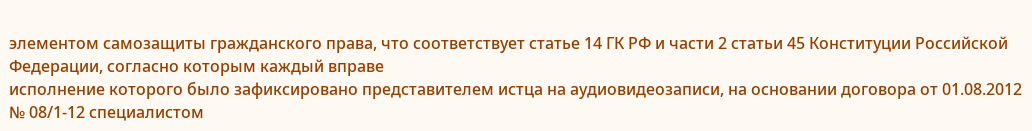элементом самозащиты гражданского права, что соответствует статье 14 ГК РФ и части 2 статьи 45 Конституции Российской Федерации, согласно которым каждый вправе
исполнение которого было зафиксировано представителем истца на аудиовидеозаписи, на основании договора от 01.08.2012 № 08/1-12 специалистом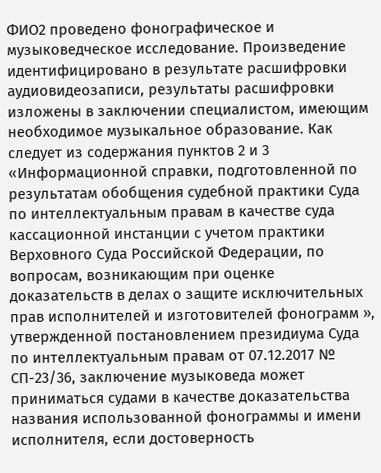ФИО2 проведено фонографическое и музыковедческое исследование. Произведение идентифицировано в результате расшифровки аудиовидеозаписи, результаты расшифровки изложены в заключении специалистом, имеющим необходимое музыкальное образование. Как следует из содержания пунктов 2 и 3 «Информационной справки, подготовленной по результатам обобщения судебной практики Суда по интеллектуальным правам в качестве суда кассационной инстанции с учетом практики Верховного Суда Российской Федерации, по вопросам, возникающим при оценке доказательств в делах о защите исключительных прав исполнителей и изготовителей фонограмм », утвержденной постановлением президиума Суда по интеллектуальным правам от 07.12.2017 № СП-23/36, заключение музыковеда может приниматься судами в качестве доказательства названия использованной фонограммы и имени исполнителя, если достоверность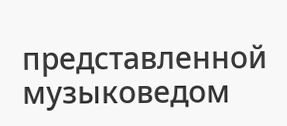представленной музыковедом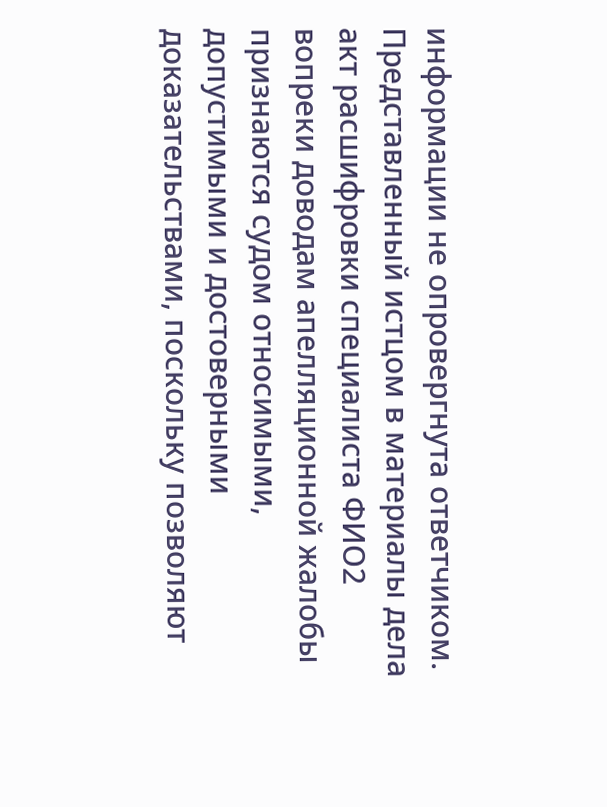информации не опровергнута ответчиком. Представленный истцом в материалы дела акт расшифровки специалиста ФИО2 вопреки доводам апелляционной жалобы признаются судом относимыми, допустимыми и достоверными доказательствами, поскольку позволяют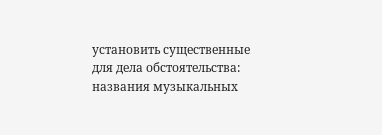установить существенные для дела обстоятельства: названия музыкальных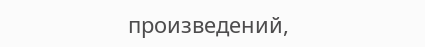произведений,